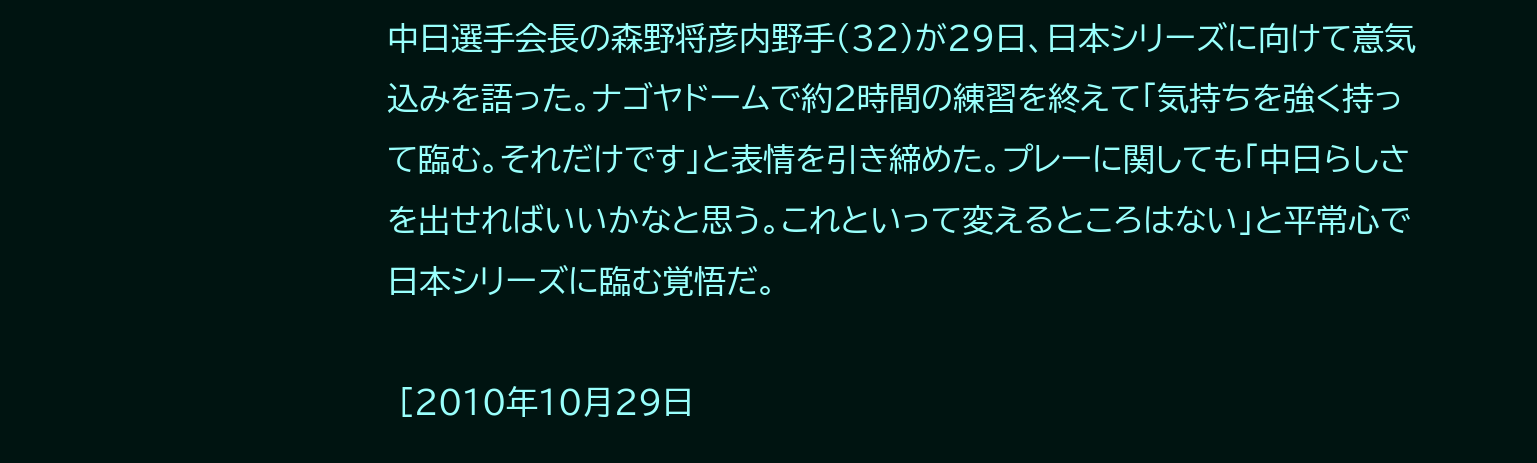中日選手会長の森野将彦内野手(32)が29日、日本シリーズに向けて意気込みを語った。ナゴヤドームで約2時間の練習を終えて「気持ちを強く持って臨む。それだけです」と表情を引き締めた。プレーに関しても「中日らしさを出せればいいかなと思う。これといって変えるところはない」と平常心で日本シリーズに臨む覚悟だ。

 [2010年10月29日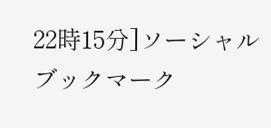22時15分]ソーシャルブックマーク